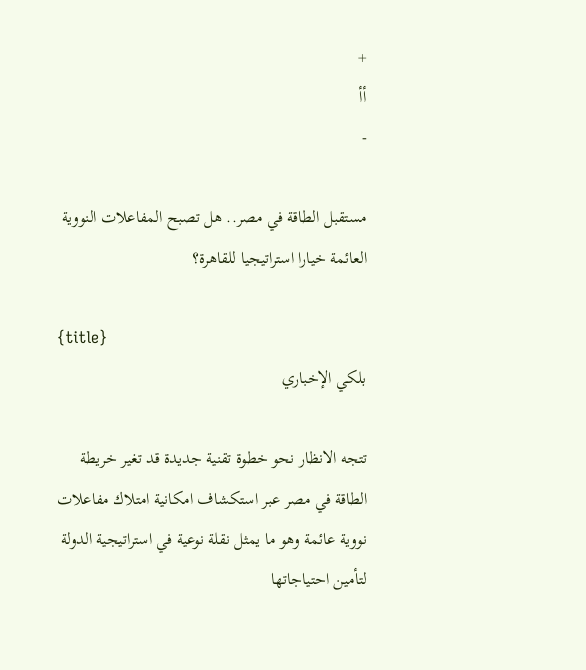+
أأ
-

مستقبل الطاقة في مصر.. هل تصبح المفاعلات النووية العائمة خيارا استراتيجيا للقاهرة؟

{title}
بلكي الإخباري

تتجه الانظار نحو خطوة تقنية جديدة قد تغير خريطة الطاقة في مصر عبر استكشاف امكانية امتلاك مفاعلات نووية عائمة وهو ما يمثل نقلة نوعية في استراتيجية الدولة لتأمين احتياجاتها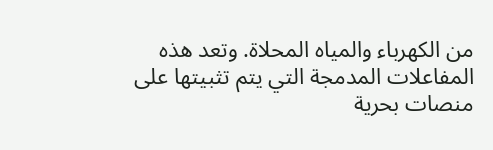من الكهرباء والمياه المحلاة. وتعد هذه المفاعلات المدمجة التي يتم تثبيتها على منصات بحرية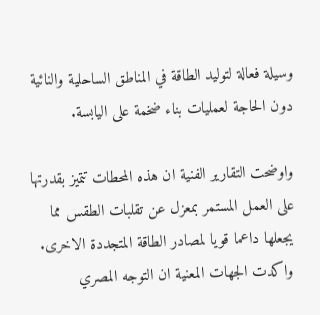وسيلة فعالة لتوليد الطاقة في المناطق الساحلية والنائية دون الحاجة لعمليات بناء ضخمة على اليابسة.

واوضحت التقارير الفنية ان هذه المحطات تتميز بقدرتها على العمل المستمر بمعزل عن تقلبات الطقس مما يجعلها داعما قويا لمصادر الطاقة المتجددة الاخرى. واكدت الجهات المعنية ان التوجه المصري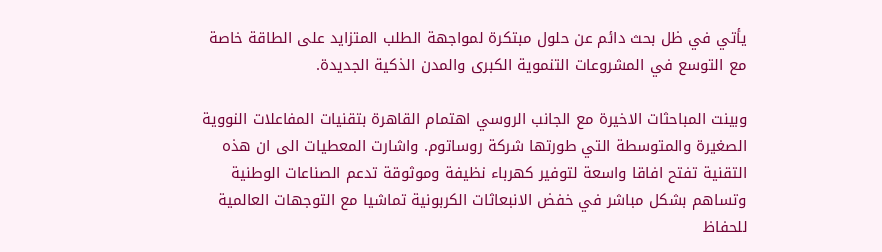يأتي في ظل بحث دائم عن حلول مبتكرة لمواجهة الطلب المتزايد على الطاقة خاصة مع التوسع في المشروعات التنموية الكبرى والمدن الذكية الجديدة.

وبينت المباحثات الاخيرة مع الجانب الروسي اهتمام القاهرة بتقنيات المفاعلات النووية الصغيرة والمتوسطة التي طورتها شركة روساتوم. واشارت المعطيات الى ان هذه التقنية تفتح افاقا واسعة لتوفير كهرباء نظيفة وموثوقة تدعم الصناعات الوطنية وتساهم بشكل مباشر في خفض الانبعاثات الكربونية تماشيا مع التوجهات العالمية للحفاظ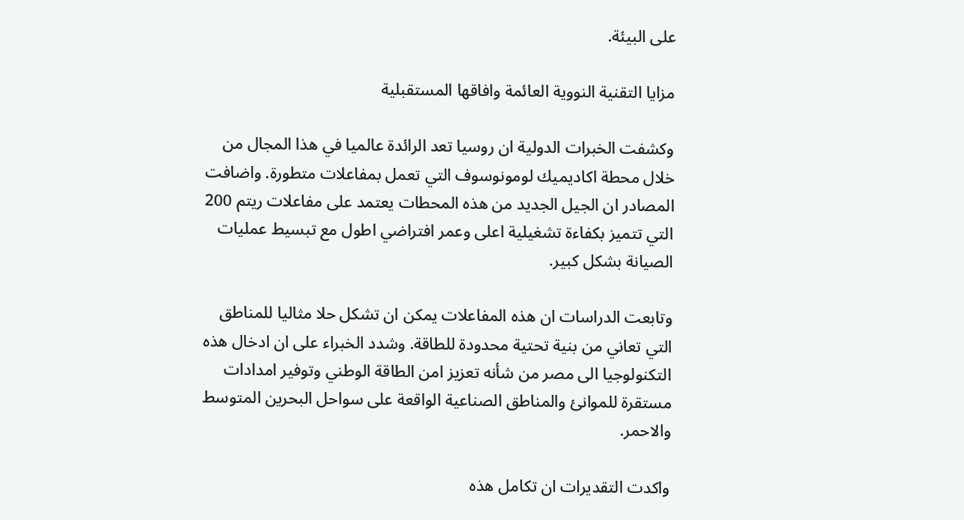على البيئة.

مزايا التقنية النووية العائمة وافاقها المستقبلية

وكشفت الخبرات الدولية ان روسيا تعد الرائدة عالميا في هذا المجال من خلال محطة اكاديميك لومونوسوف التي تعمل بمفاعلات متطورة. واضافت المصادر ان الجيل الجديد من هذه المحطات يعتمد على مفاعلات ريتم 200 التي تتميز بكفاءة تشغيلية اعلى وعمر افتراضي اطول مع تبسيط عمليات الصيانة بشكل كبير.

وتابعت الدراسات ان هذه المفاعلات يمكن ان تشكل حلا مثاليا للمناطق التي تعاني من بنية تحتية محدودة للطاقة. وشدد الخبراء على ان ادخال هذه التكنولوجيا الى مصر من شأنه تعزيز امن الطاقة الوطني وتوفير امدادات مستقرة للموانئ والمناطق الصناعية الواقعة على سواحل البحرين المتوسط والاحمر.

واكدت التقديرات ان تكامل هذه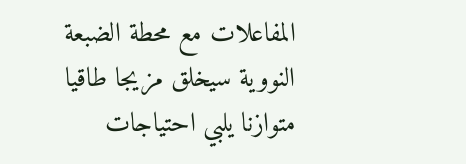المفاعلات مع محطة الضبعة النووية سيخلق مزيجا طاقيا متوازنا يلبي احتياجات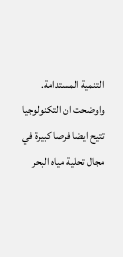التنمية المستدامة. واوضحت ان التكنولوجيا تتيح ايضا فرصا كبيرة في مجال تحلية مياه البحر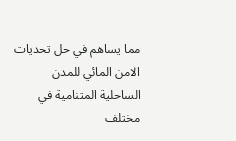مما يساهم في حل تحديات الامن المائي للمدن الساحلية المتنامية في مختلف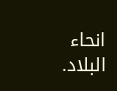انحاء البلاد.